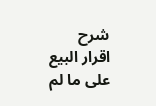شرح
اقرار البيع على ما لم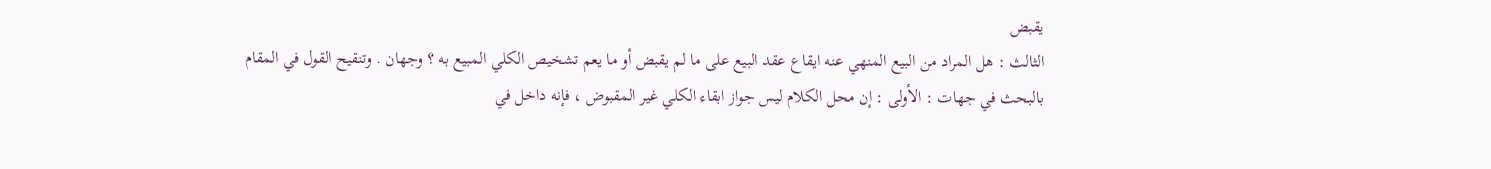يقبض
الثالث : هل المراد من البيع المنهي عنه ايقاع عقد البيع على ما لم يقبض أو ما يعم تشخيص الكلي المبيع به ؟ وجهان . وتنقيح القول في المقام بالبحث في جهات : الأولى : إن محل الكلام ليس جواز ابقاء الكلي غير المقبوض ، فإنه داخل في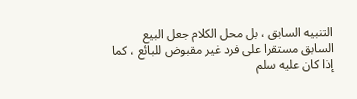التنبيه السابق ، بل محل الكلام جعل البيع السابق مستقرا على فرد غير مقبوض للبائع ، كما إذا كان عليه سلم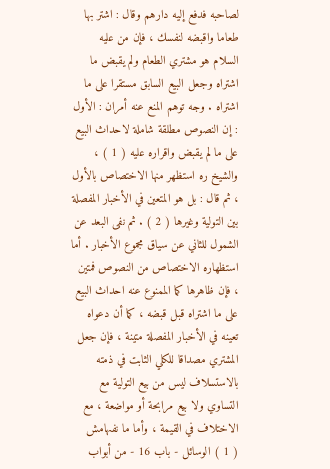لصاحبه فدفع إليه دارهم وقال : اشتر بها طعاما واقبضه لنفسك ، فإن من عليه السلام هو مشتري الطعام ولم يقبض ما اشتراه وجعل البيع السابق مستقرا على ما اشتراه . وجه توهم المنع عنه أمران : الأول : إن النصوص مطلقة شاملة لاحداث البيع على ما لم يقبض واقراره عليه ( 1 ) ، والشيخ ره استظهر منها الاختصاص بالأول ، ثم قال : بل هو المتعين في الأخبار المفصلة بين التولية وغيرها ( 2 ) . ثم نفى البعد عن الشمول للثاني عن سياق مجموع الأخبار . أما استظهاره الاختصاص من النصوص فمتين ، فإن ظاهرها كما الممنوع عنه احداث البيع على ما اشتراه قبل قبضه ، كما أن دعواه تعينه في الأخبار المفصلة متينة ، فإن جعل المشتري مصداقا للكلي الثابت في ذمته بالاستسلاف ليس من بيع التولية مع التساوي ولا بيع مرابحة أو مواضعة ، مع الاختلاف في القيمة ، وأما ما نفىهامش
( 1 ) الوسائل - باب 16 - من أبواب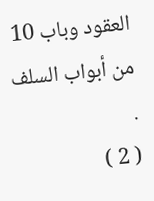العقود وباب 10 من أبواب السلف .
( 2 )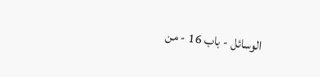الوسائل - باب 16 - من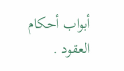أبواب أحكام العقود .